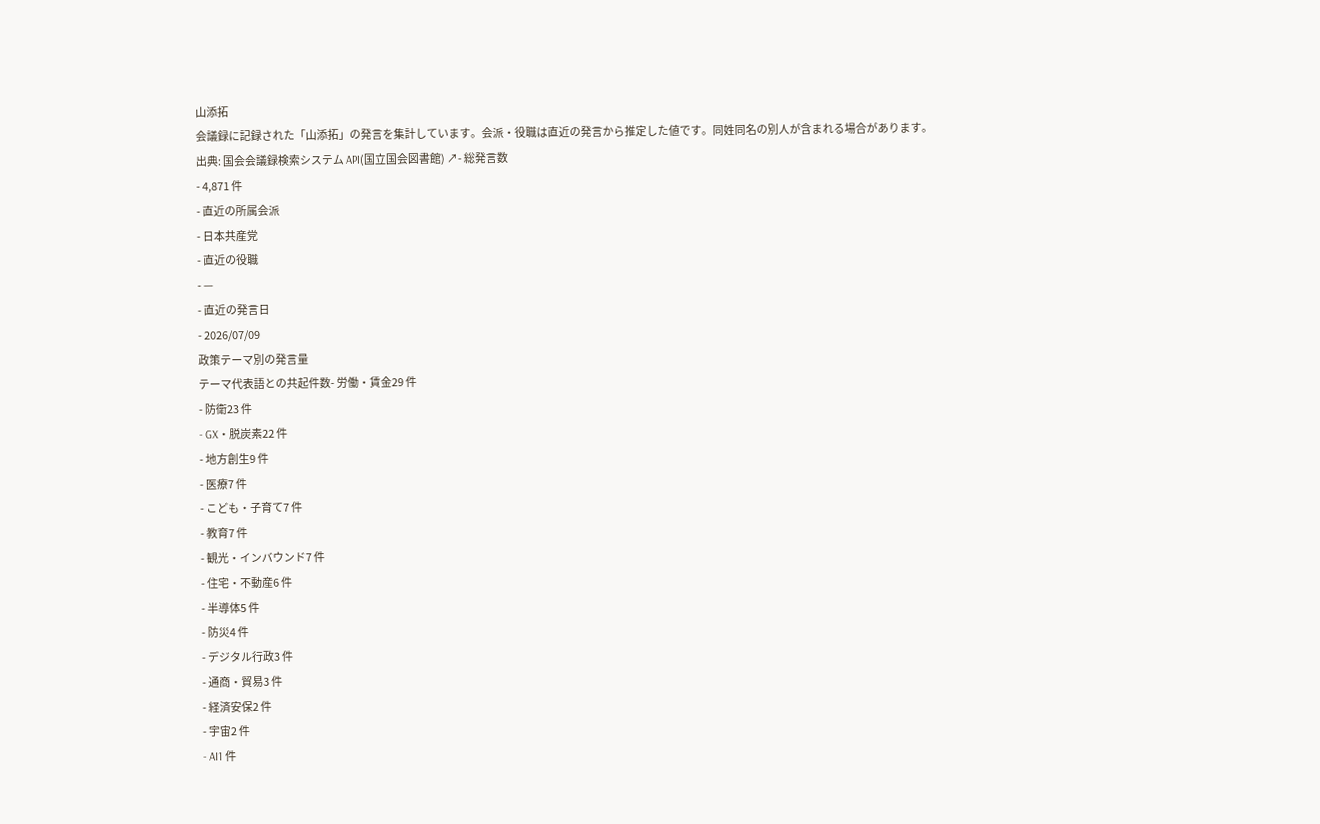山添拓
会議録に記録された「山添拓」の発言を集計しています。会派・役職は直近の発言から推定した値です。同姓同名の別人が含まれる場合があります。
出典: 国会会議録検索システム API(国立国会図書館) ↗- 総発言数
- 4,871 件
- 直近の所属会派
- 日本共産党
- 直近の役職
- —
- 直近の発言日
- 2026/07/09
政策テーマ別の発言量
テーマ代表語との共起件数- 労働・賃金29 件
- 防衛23 件
- GX・脱炭素22 件
- 地方創生9 件
- 医療7 件
- こども・子育て7 件
- 教育7 件
- 観光・インバウンド7 件
- 住宅・不動産6 件
- 半導体5 件
- 防災4 件
- デジタル行政3 件
- 通商・貿易3 件
- 経済安保2 件
- 宇宙2 件
- AI1 件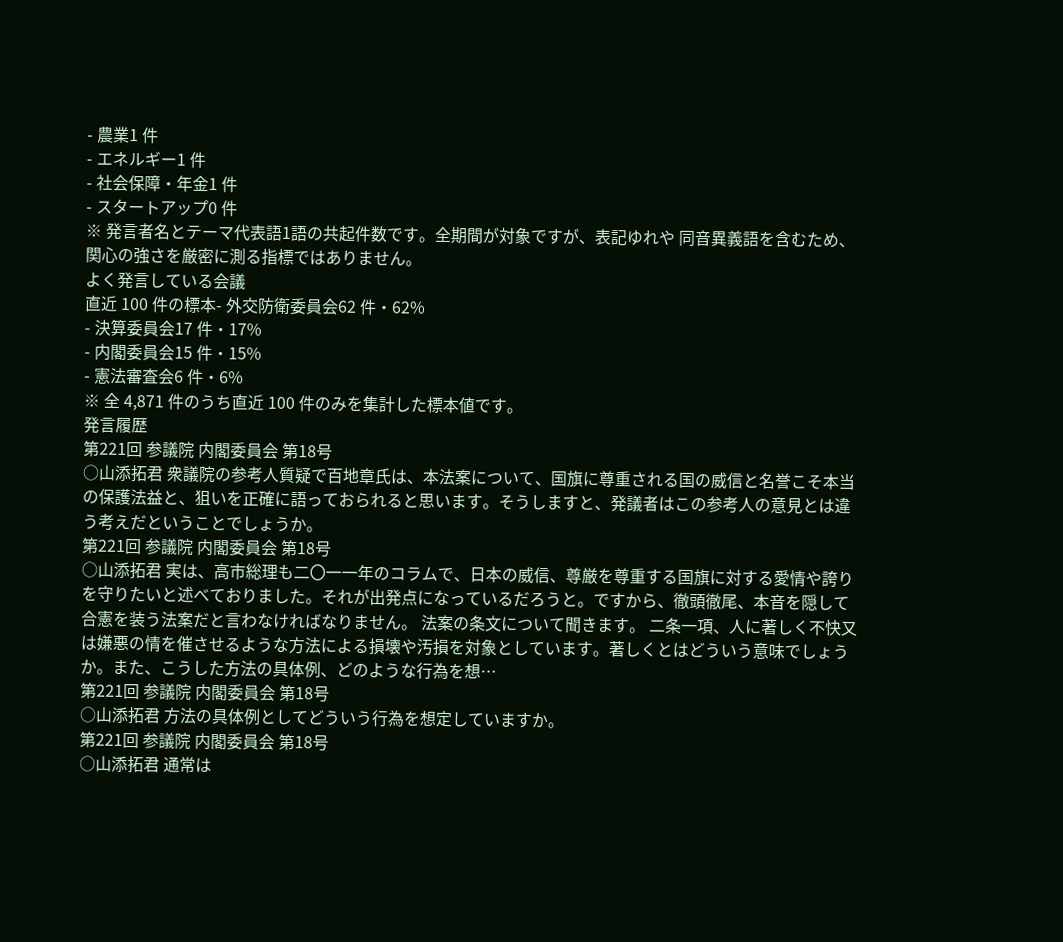- 農業1 件
- エネルギー1 件
- 社会保障・年金1 件
- スタートアップ0 件
※ 発言者名とテーマ代表語1語の共起件数です。全期間が対象ですが、表記ゆれや 同音異義語を含むため、関心の強さを厳密に測る指標ではありません。
よく発言している会議
直近 100 件の標本- 外交防衛委員会62 件・62%
- 決算委員会17 件・17%
- 内閣委員会15 件・15%
- 憲法審査会6 件・6%
※ 全 4,871 件のうち直近 100 件のみを集計した標本値です。
発言履歴
第221回 参議院 内閣委員会 第18号
○山添拓君 衆議院の参考人質疑で百地章氏は、本法案について、国旗に尊重される国の威信と名誉こそ本当の保護法益と、狙いを正確に語っておられると思います。そうしますと、発議者はこの参考人の意見とは違う考えだということでしょうか。
第221回 参議院 内閣委員会 第18号
○山添拓君 実は、高市総理も二〇一一年のコラムで、日本の威信、尊厳を尊重する国旗に対する愛情や誇りを守りたいと述べておりました。それが出発点になっているだろうと。ですから、徹頭徹尾、本音を隠して合憲を装う法案だと言わなければなりません。 法案の条文について聞きます。 二条一項、人に著しく不快又は嫌悪の情を催させるような方法による損壊や汚損を対象としています。著しくとはどういう意味でしょうか。また、こうした方法の具体例、どのような行為を想…
第221回 参議院 内閣委員会 第18号
○山添拓君 方法の具体例としてどういう行為を想定していますか。
第221回 参議院 内閣委員会 第18号
○山添拓君 通常は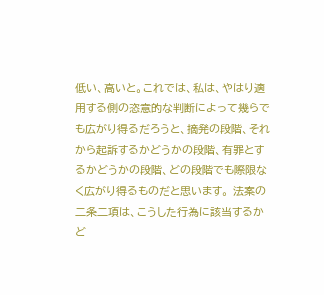低い、高いと。これでは、私は、やはり適用する側の恣意的な判断によって幾らでも広がり得るだろうと、摘発の段階、それから起訴するかどうかの段階、有罪とするかどうかの段階、どの段階でも際限なく広がり得るものだと思います。 法案の二条二項は、こうした行為に該当するかど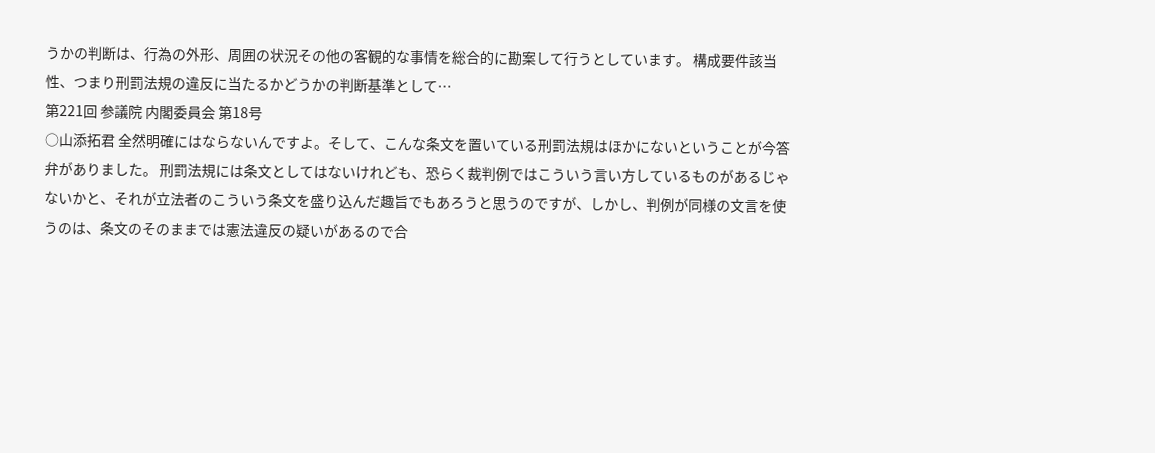うかの判断は、行為の外形、周囲の状況その他の客観的な事情を総合的に勘案して行うとしています。 構成要件該当性、つまり刑罰法規の違反に当たるかどうかの判断基準として…
第221回 参議院 内閣委員会 第18号
○山添拓君 全然明確にはならないんですよ。そして、こんな条文を置いている刑罰法規はほかにないということが今答弁がありました。 刑罰法規には条文としてはないけれども、恐らく裁判例ではこういう言い方しているものがあるじゃないかと、それが立法者のこういう条文を盛り込んだ趣旨でもあろうと思うのですが、しかし、判例が同様の文言を使うのは、条文のそのままでは憲法違反の疑いがあるので合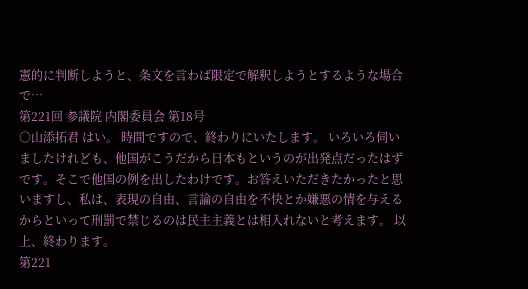憲的に判断しようと、条文を言わば限定で解釈しようとするような場合で…
第221回 参議院 内閣委員会 第18号
○山添拓君 はい。 時間ですので、終わりにいたします。 いろいろ伺いましたけれども、他国がこうだから日本もというのが出発点だったはずです。そこで他国の例を出したわけです。お答えいただきたかったと思いますし、私は、表現の自由、言論の自由を不快とか嫌悪の情を与えるからといって刑罰で禁じるのは民主主義とは相入れないと考えます。 以上、終わります。
第221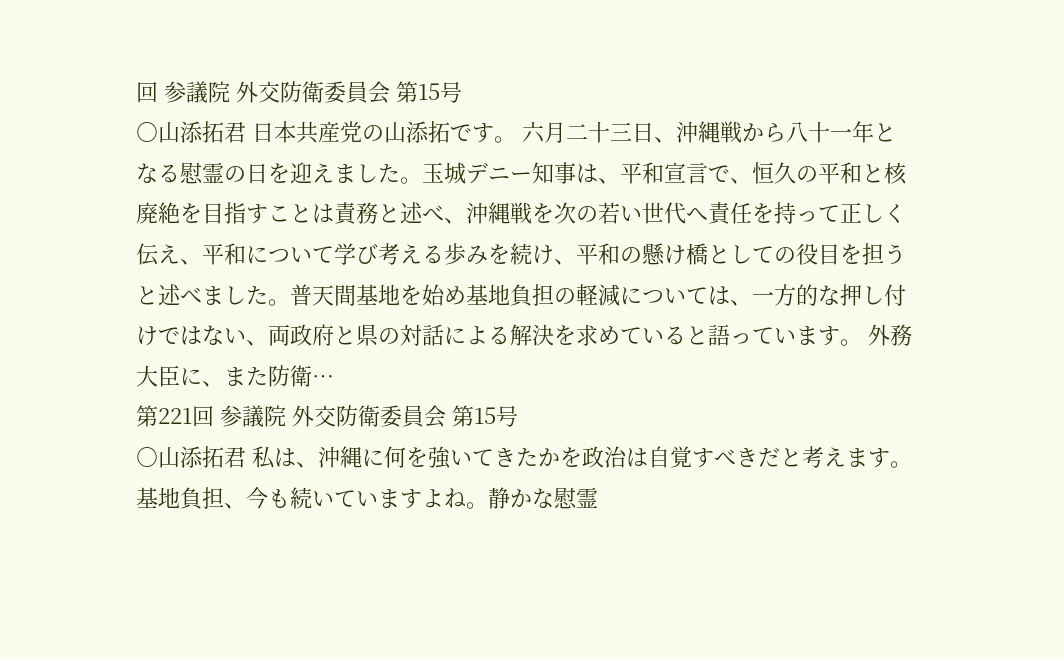回 参議院 外交防衛委員会 第15号
○山添拓君 日本共産党の山添拓です。 六月二十三日、沖縄戦から八十一年となる慰霊の日を迎えました。玉城デニー知事は、平和宣言で、恒久の平和と核廃絶を目指すことは責務と述べ、沖縄戦を次の若い世代へ責任を持って正しく伝え、平和について学び考える歩みを続け、平和の懸け橋としての役目を担うと述べました。普天間基地を始め基地負担の軽減については、一方的な押し付けではない、両政府と県の対話による解決を求めていると語っています。 外務大臣に、また防衛…
第221回 参議院 外交防衛委員会 第15号
○山添拓君 私は、沖縄に何を強いてきたかを政治は自覚すべきだと考えます。 基地負担、今も続いていますよね。静かな慰霊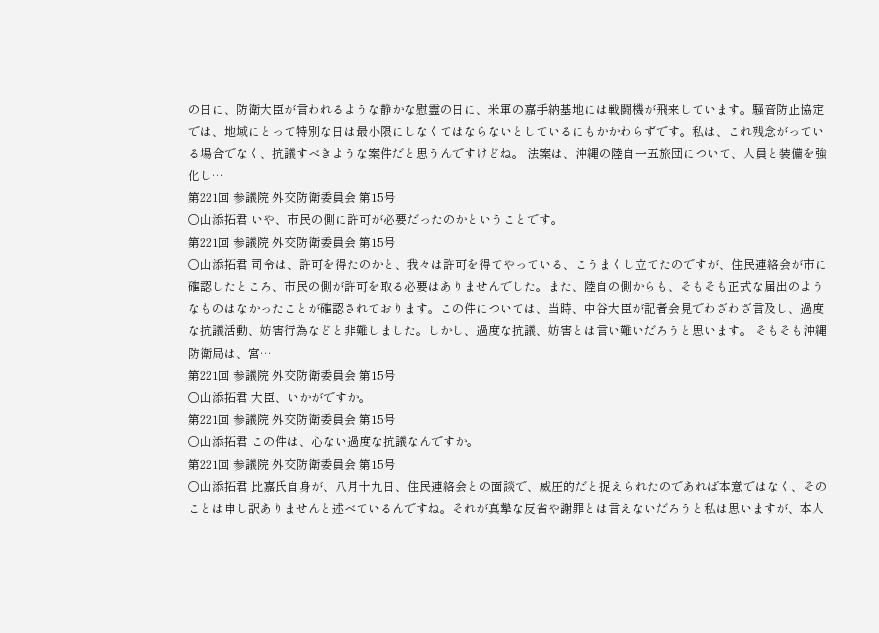の日に、防衛大臣が言われるような静かな慰霊の日に、米軍の嘉手納基地には戦闘機が飛来しています。騒音防止協定では、地域にとって特別な日は最小限にしなくてはならないとしているにもかかわらずです。私は、これ残念がっている場合でなく、抗議すべきような案件だと思うんですけどね。 法案は、沖縄の陸自一五旅団について、人員と装備を強化し…
第221回 参議院 外交防衛委員会 第15号
○山添拓君 いや、市民の側に許可が必要だったのかということです。
第221回 参議院 外交防衛委員会 第15号
○山添拓君 司令は、許可を得たのかと、我々は許可を得てやっている、こうまくし立てたのですが、住民連絡会が市に確認したところ、市民の側が許可を取る必要はありませんでした。また、陸自の側からも、そもそも正式な届出のようなものはなかったことが確認されております。この件については、当時、中谷大臣が記者会見でわざわざ言及し、過度な抗議活動、妨害行為などと非難しました。しかし、過度な抗議、妨害とは言い難いだろうと思います。 そもそも沖縄防衛局は、宮…
第221回 参議院 外交防衛委員会 第15号
○山添拓君 大臣、いかがですか。
第221回 参議院 外交防衛委員会 第15号
○山添拓君 この件は、心ない過度な抗議なんですか。
第221回 参議院 外交防衛委員会 第15号
○山添拓君 比嘉氏自身が、八月十九日、住民連絡会との面談で、威圧的だと捉えられたのであれば本意ではなく、そのことは申し訳ありませんと述べているんですね。それが真摯な反省や謝罪とは言えないだろうと私は思いますが、本人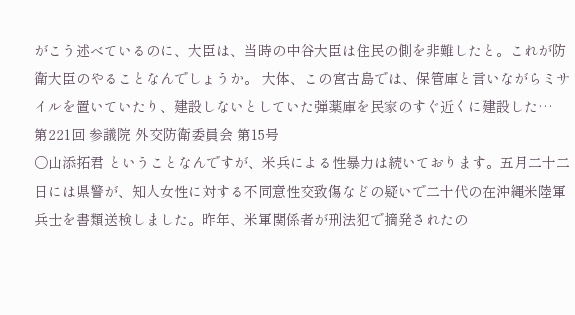がこう述べているのに、大臣は、当時の中谷大臣は住民の側を非難したと。これが防衛大臣のやることなんでしょうか。 大体、この宮古島では、保管庫と言いながらミサイルを置いていたり、建設しないとしていた弾薬庫を民家のすぐ近くに建設した…
第221回 参議院 外交防衛委員会 第15号
○山添拓君 ということなんですが、米兵による性暴力は続いております。五月二十二日には県警が、知人女性に対する不同意性交致傷などの疑いで二十代の在沖縄米陸軍兵士を書類送検しました。昨年、米軍関係者が刑法犯で摘発されたの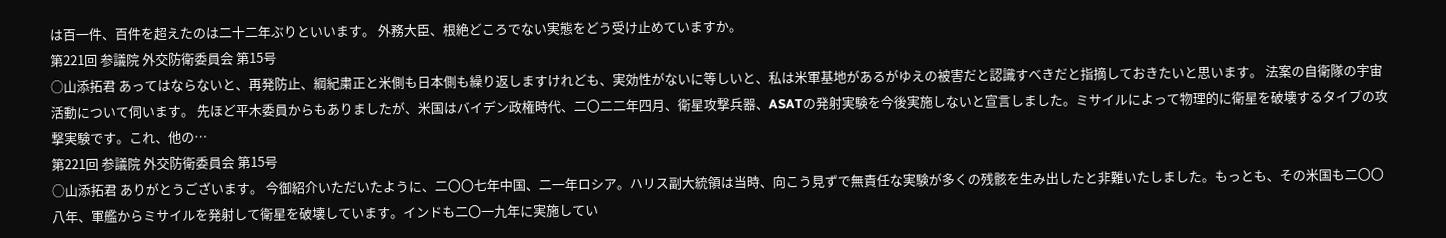は百一件、百件を超えたのは二十二年ぶりといいます。 外務大臣、根絶どころでない実態をどう受け止めていますか。
第221回 参議院 外交防衛委員会 第15号
○山添拓君 あってはならないと、再発防止、綱紀粛正と米側も日本側も繰り返しますけれども、実効性がないに等しいと、私は米軍基地があるがゆえの被害だと認識すべきだと指摘しておきたいと思います。 法案の自衛隊の宇宙活動について伺います。 先ほど平木委員からもありましたが、米国はバイデン政権時代、二〇二二年四月、衛星攻撃兵器、ASATの発射実験を今後実施しないと宣言しました。ミサイルによって物理的に衛星を破壊するタイプの攻撃実験です。これ、他の…
第221回 参議院 外交防衛委員会 第15号
○山添拓君 ありがとうございます。 今御紹介いただいたように、二〇〇七年中国、二一年ロシア。ハリス副大統領は当時、向こう見ずで無責任な実験が多くの残骸を生み出したと非難いたしました。もっとも、その米国も二〇〇八年、軍艦からミサイルを発射して衛星を破壊しています。インドも二〇一九年に実施してい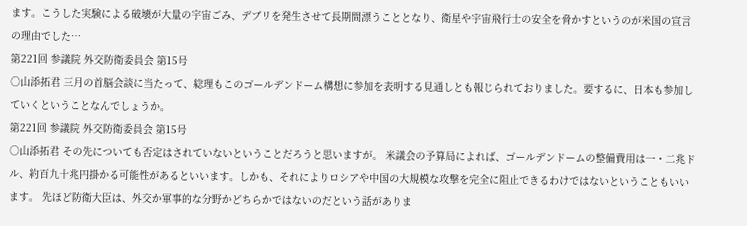ます。こうした実験による破壊が大量の宇宙ごみ、デブリを発生させて長期間漂うこととなり、衛星や宇宙飛行士の安全を脅かすというのが米国の宣言の理由でした…
第221回 参議院 外交防衛委員会 第15号
○山添拓君 三月の首脳会談に当たって、総理もこのゴールデンドーム構想に参加を表明する見通しとも報じられておりました。要するに、日本も参加していくということなんでしょうか。
第221回 参議院 外交防衛委員会 第15号
○山添拓君 その先についても否定はされていないということだろうと思いますが。 米議会の予算局によれば、ゴールデンドームの整備費用は一・二兆ドル、約百九十兆円掛かる可能性があるといいます。しかも、それによりロシアや中国の大規模な攻撃を完全に阻止できるわけではないということもいいます。 先ほど防衛大臣は、外交か軍事的な分野かどちらかではないのだという話がありま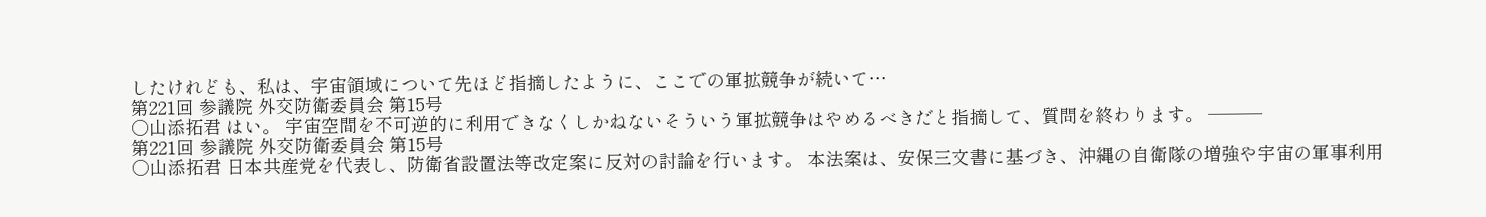したけれども、私は、宇宙領域について先ほど指摘したように、ここでの軍拡競争が続いて…
第221回 参議院 外交防衛委員会 第15号
○山添拓君 はい。 宇宙空間を不可逆的に利用できなくしかねないそういう軍拡競争はやめるべきだと指摘して、質問を終わります。 ───
第221回 参議院 外交防衛委員会 第15号
○山添拓君 日本共産党を代表し、防衛省設置法等改定案に反対の討論を行います。 本法案は、安保三文書に基づき、沖縄の自衛隊の増強や宇宙の軍事利用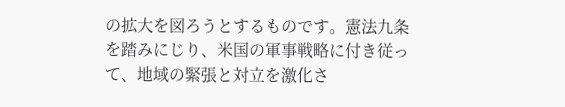の拡大を図ろうとするものです。憲法九条を踏みにじり、米国の軍事戦略に付き従って、地域の緊張と対立を激化さ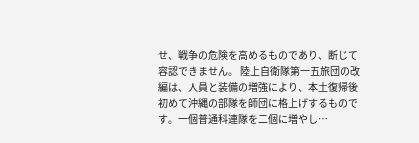せ、戦争の危険を高めるものであり、断じて容認できません。 陸上自衛隊第一五旅団の改編は、人員と装備の増強により、本土復帰後初めて沖縄の部隊を師団に格上げするものです。一個普通科連隊を二個に増やし…